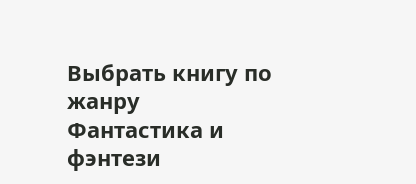Выбрать книгу по жанру
Фантастика и фэнтези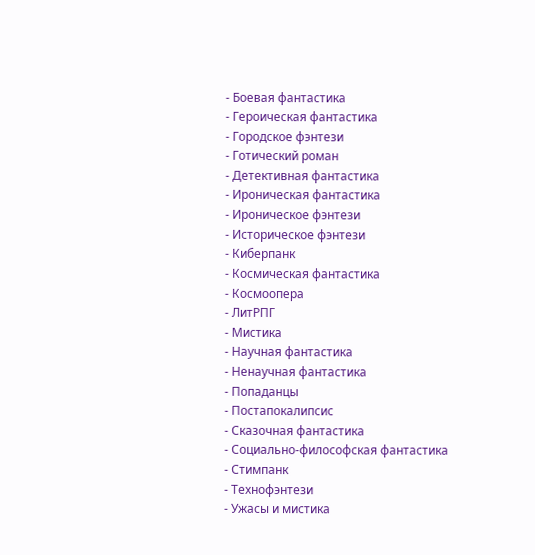- Боевая фантастика
- Героическая фантастика
- Городское фэнтези
- Готический роман
- Детективная фантастика
- Ироническая фантастика
- Ироническое фэнтези
- Историческое фэнтези
- Киберпанк
- Космическая фантастика
- Космоопера
- ЛитРПГ
- Мистика
- Научная фантастика
- Ненаучная фантастика
- Попаданцы
- Постапокалипсис
- Сказочная фантастика
- Социально-философская фантастика
- Стимпанк
- Технофэнтези
- Ужасы и мистика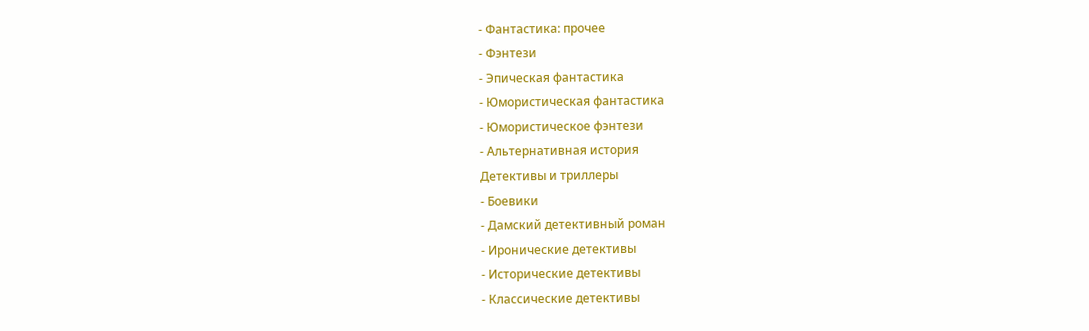- Фантастика: прочее
- Фэнтези
- Эпическая фантастика
- Юмористическая фантастика
- Юмористическое фэнтези
- Альтернативная история
Детективы и триллеры
- Боевики
- Дамский детективный роман
- Иронические детективы
- Исторические детективы
- Классические детективы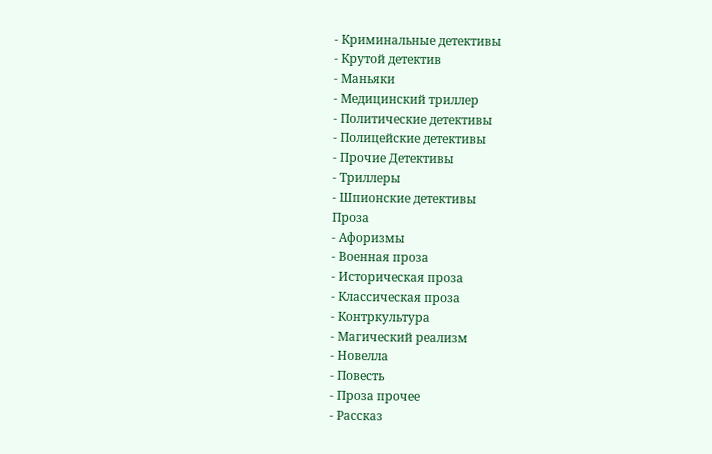- Криминальные детективы
- Крутой детектив
- Маньяки
- Медицинский триллер
- Политические детективы
- Полицейские детективы
- Прочие Детективы
- Триллеры
- Шпионские детективы
Проза
- Афоризмы
- Военная проза
- Историческая проза
- Классическая проза
- Контркультура
- Магический реализм
- Новелла
- Повесть
- Проза прочее
- Рассказ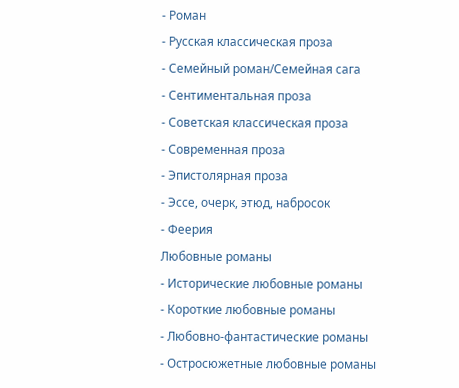- Роман
- Русская классическая проза
- Семейный роман/Семейная сага
- Сентиментальная проза
- Советская классическая проза
- Современная проза
- Эпистолярная проза
- Эссе, очерк, этюд, набросок
- Феерия
Любовные романы
- Исторические любовные романы
- Короткие любовные романы
- Любовно-фантастические романы
- Остросюжетные любовные романы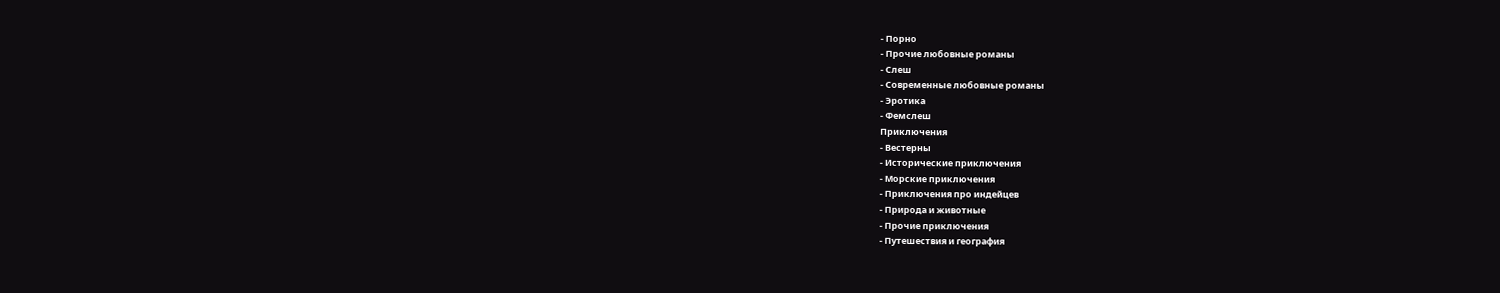- Порно
- Прочие любовные романы
- Слеш
- Современные любовные романы
- Эротика
- Фемслеш
Приключения
- Вестерны
- Исторические приключения
- Морские приключения
- Приключения про индейцев
- Природа и животные
- Прочие приключения
- Путешествия и география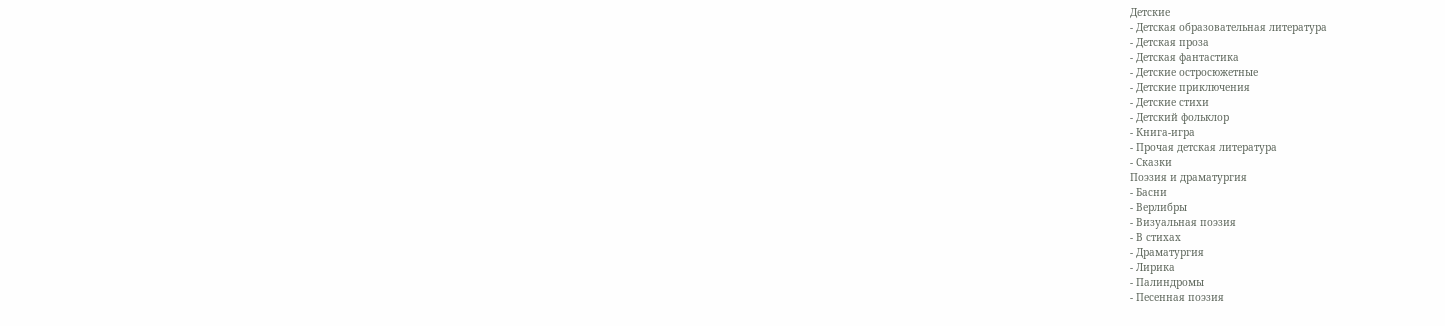Детские
- Детская образовательная литература
- Детская проза
- Детская фантастика
- Детские остросюжетные
- Детские приключения
- Детские стихи
- Детский фольклор
- Книга-игра
- Прочая детская литература
- Сказки
Поэзия и драматургия
- Басни
- Верлибры
- Визуальная поэзия
- В стихах
- Драматургия
- Лирика
- Палиндромы
- Песенная поэзия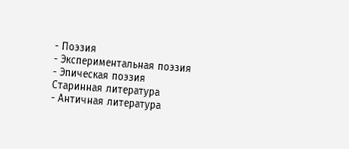- Поэзия
- Экспериментальная поэзия
- Эпическая поэзия
Старинная литература
- Античная литература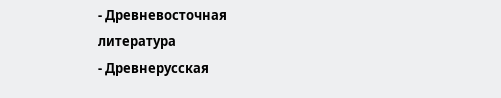- Древневосточная литература
- Древнерусская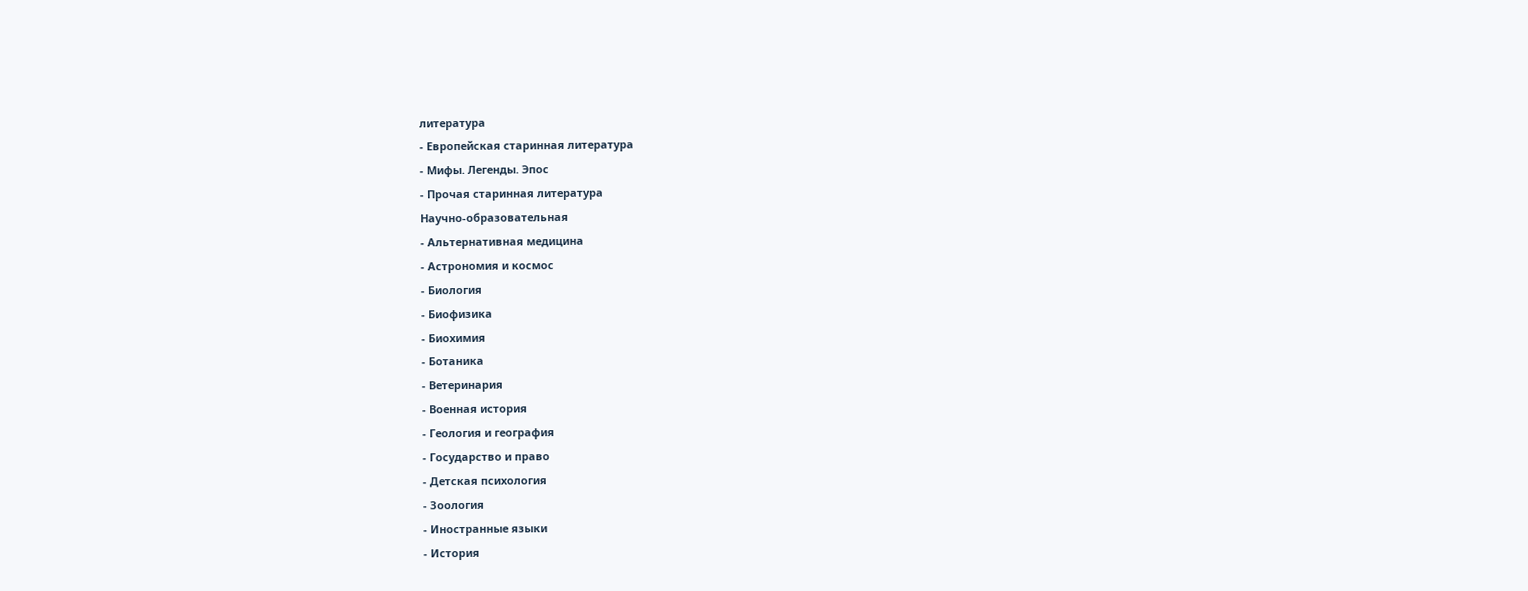литература
- Европейская старинная литература
- Мифы. Легенды. Эпос
- Прочая старинная литература
Научно-образовательная
- Альтернативная медицина
- Астрономия и космос
- Биология
- Биофизика
- Биохимия
- Ботаника
- Ветеринария
- Военная история
- Геология и география
- Государство и право
- Детская психология
- Зоология
- Иностранные языки
- История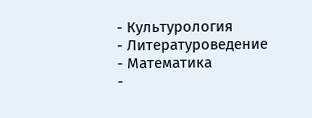- Культурология
- Литературоведение
- Математика
-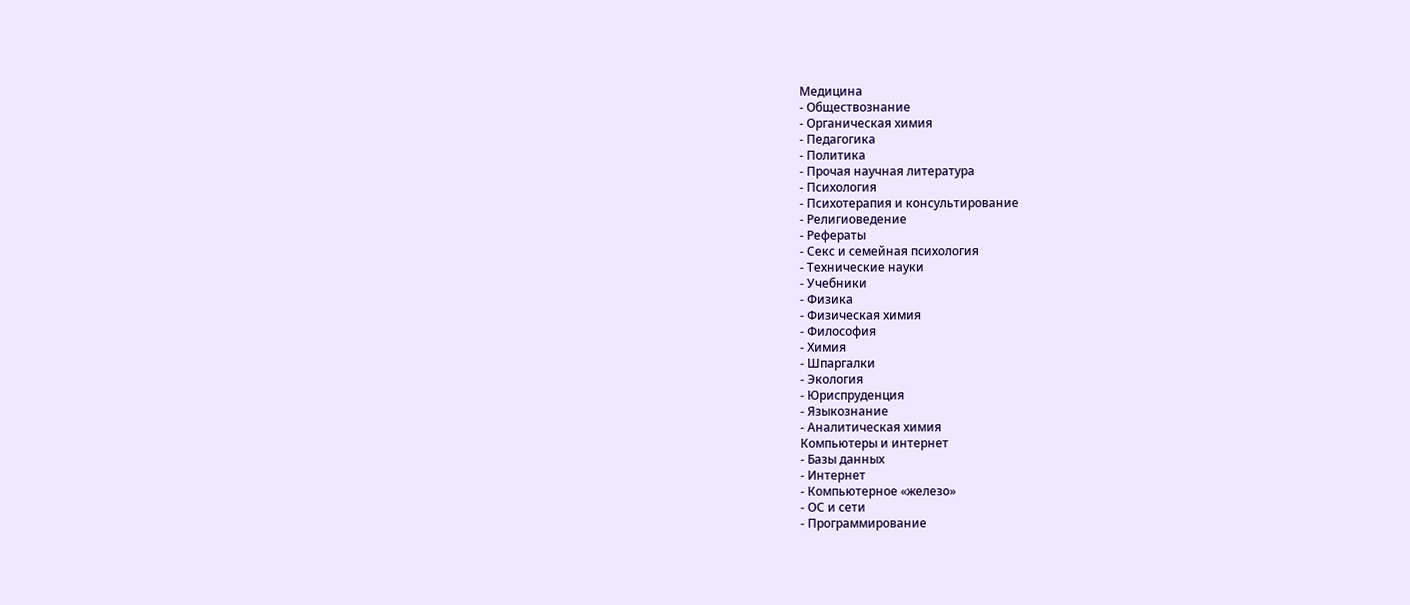Медицина
- Обществознание
- Органическая химия
- Педагогика
- Политика
- Прочая научная литература
- Психология
- Психотерапия и консультирование
- Религиоведение
- Рефераты
- Секс и семейная психология
- Технические науки
- Учебники
- Физика
- Физическая химия
- Философия
- Химия
- Шпаргалки
- Экология
- Юриспруденция
- Языкознание
- Аналитическая химия
Компьютеры и интернет
- Базы данных
- Интернет
- Компьютерное «железо»
- ОС и сети
- Программирование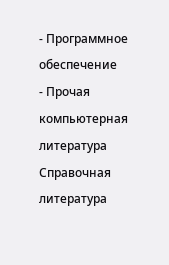- Программное обеспечение
- Прочая компьютерная литература
Справочная литература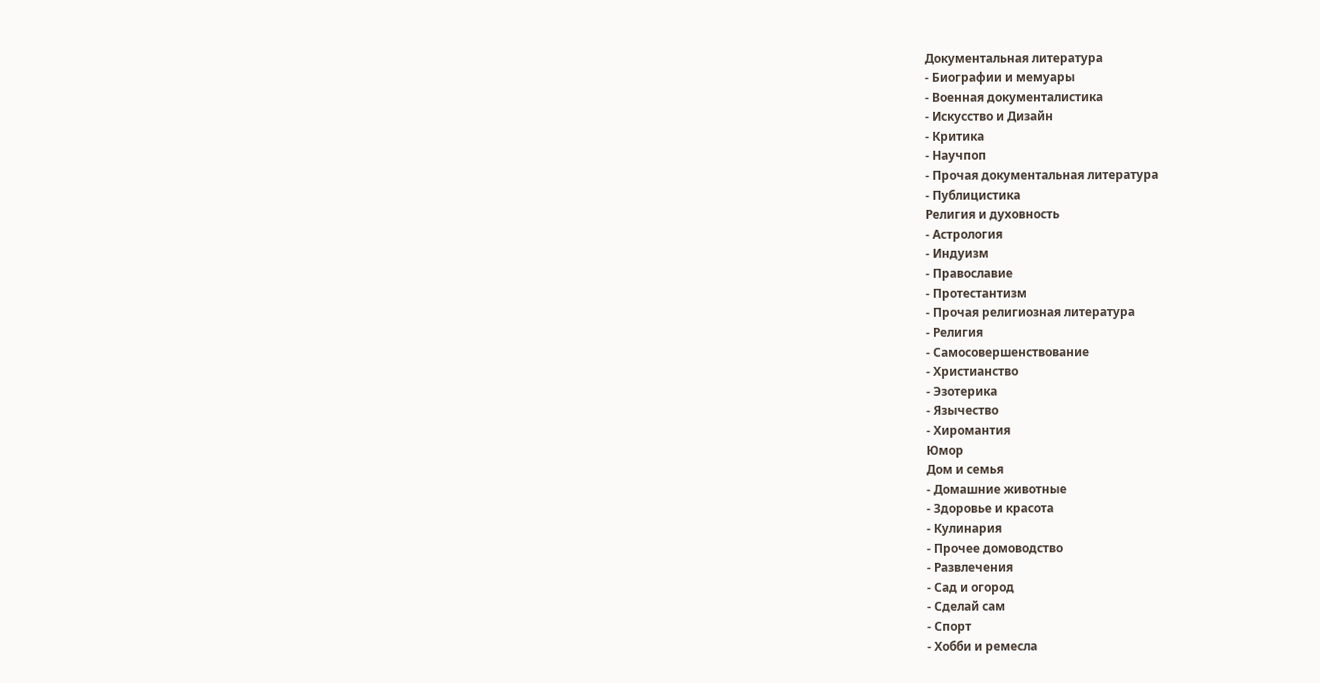Документальная литература
- Биографии и мемуары
- Военная документалистика
- Искусство и Дизайн
- Критика
- Научпоп
- Прочая документальная литература
- Публицистика
Религия и духовность
- Астрология
- Индуизм
- Православие
- Протестантизм
- Прочая религиозная литература
- Религия
- Самосовершенствование
- Христианство
- Эзотерика
- Язычество
- Хиромантия
Юмор
Дом и семья
- Домашние животные
- Здоровье и красота
- Кулинария
- Прочее домоводство
- Развлечения
- Сад и огород
- Сделай сам
- Спорт
- Хобби и ремесла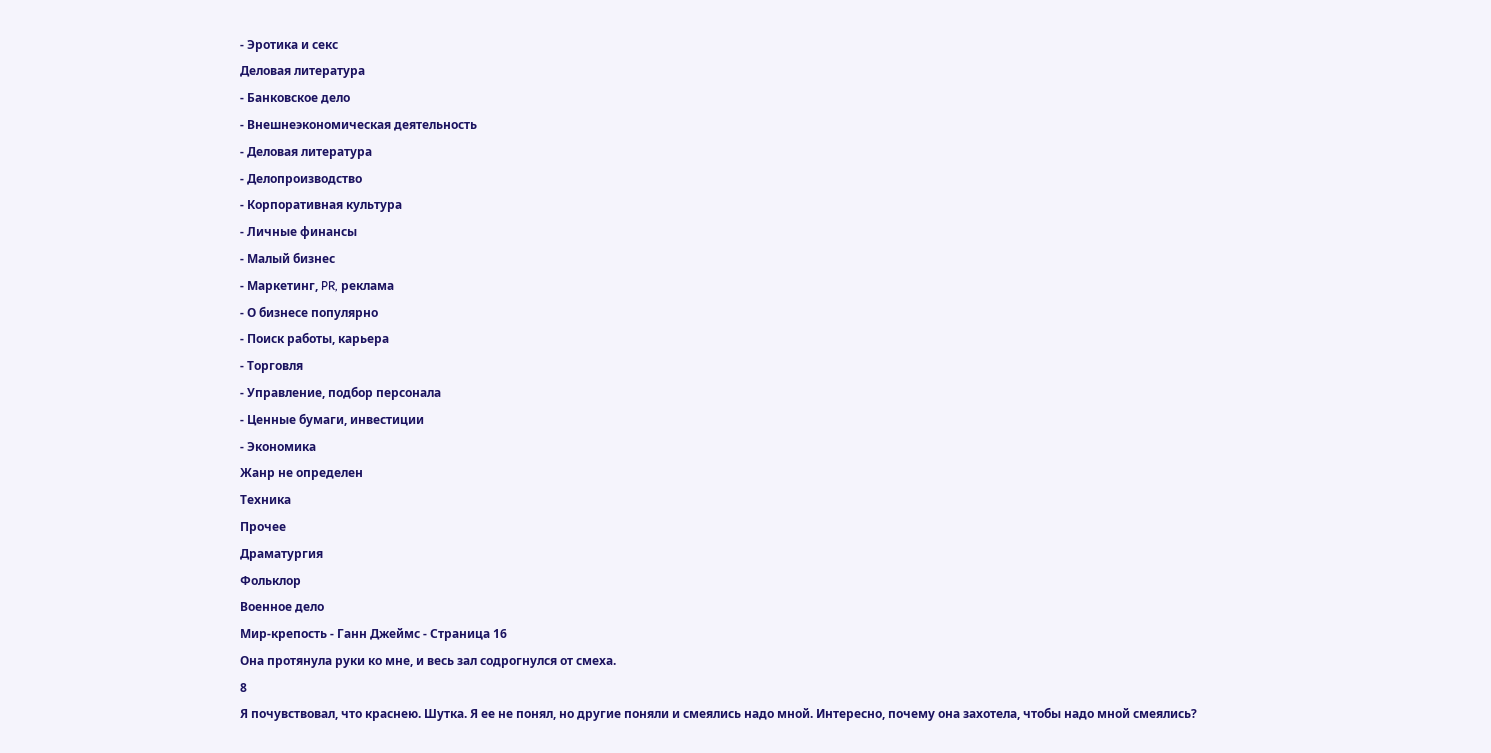- Эротика и секс
Деловая литература
- Банковское дело
- Внешнеэкономическая деятельность
- Деловая литература
- Делопроизводство
- Корпоративная культура
- Личные финансы
- Малый бизнес
- Маркетинг, PR, реклама
- О бизнесе популярно
- Поиск работы, карьера
- Торговля
- Управление, подбор персонала
- Ценные бумаги, инвестиции
- Экономика
Жанр не определен
Техника
Прочее
Драматургия
Фольклор
Военное дело
Мир-крепость - Ганн Джеймс - Страница 16
Она протянула руки ко мне, и весь зал содрогнулся от смеха.
8
Я почувствовал, что краснею. Шутка. Я ее не понял, но другие поняли и смеялись надо мной. Интересно, почему она захотела, чтобы надо мной смеялись?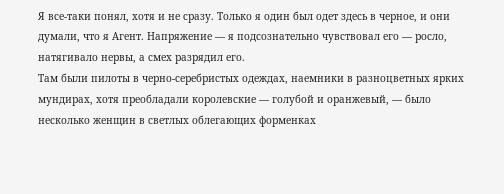Я все-таки понял, хотя и не сразу. Только я один был одет здесь в черное, и они думали, что я Агент. Напряжение — я подсознательно чувствовал его — росло, натягивало нервы, а смех разрядил его.
Там были пилоты в черно-серебристых одеждах, наемники в разноцветных ярких мундирах, хотя преобладали королевские — голубой и оранжевый, — было несколько женщин в светлых облегающих форменках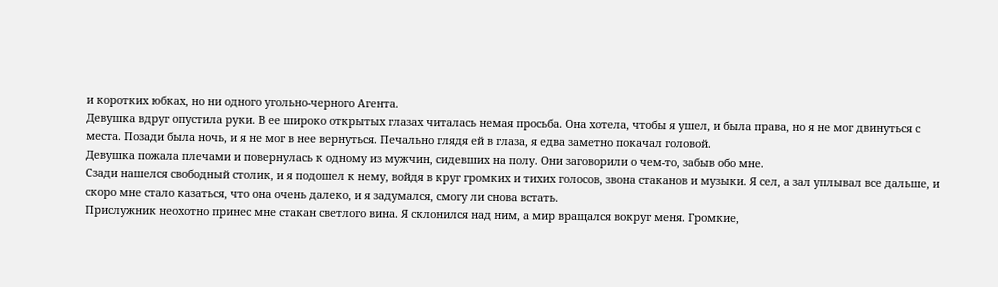и коротких юбках, но ни одного угольно-черного Агента.
Девушка вдруг опустила руки. В ее широко открытых глазах читалась немая просьба. Она хотела, чтобы я ушел, и была права, но я не мог двинуться с места. Позади была ночь, и я не мог в нее вернуться. Печально глядя ей в глаза, я едва заметно покачал головой.
Девушка пожала плечами и повернулась к одному из мужчин, сидевших на полу. Они заговорили о чем-то, забыв обо мне.
Сзади нашелся свободный столик, и я подошел к нему, войдя в круг громких и тихих голосов, звона стаканов и музыки. Я сел, а зал уплывал все дальше, и скоро мне стало казаться, что она очень далеко, и я задумался, смогу ли снова встать.
Прислужник неохотно принес мне стакан светлого вина. Я склонился над ним, а мир вращался вокруг меня. Громкие,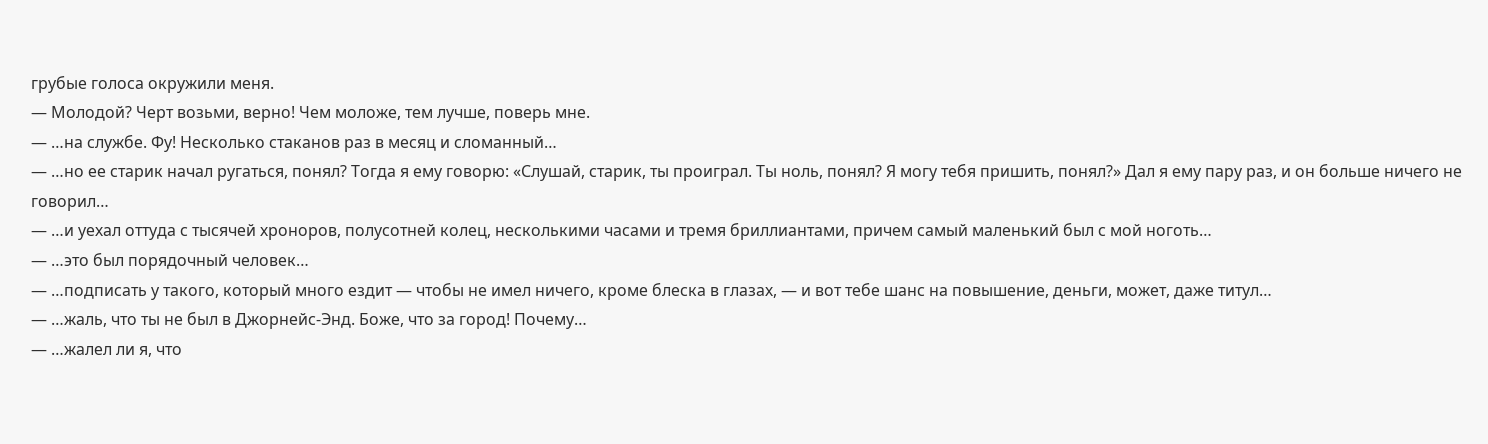грубые голоса окружили меня.
— Молодой? Черт возьми, верно! Чем моложе, тем лучше, поверь мне.
— …на службе. Фу! Несколько стаканов раз в месяц и сломанный…
— …но ее старик начал ругаться, понял? Тогда я ему говорю: «Слушай, старик, ты проиграл. Ты ноль, понял? Я могу тебя пришить, понял?» Дал я ему пару раз, и он больше ничего не говорил…
— …и уехал оттуда с тысячей хроноров, полусотней колец, несколькими часами и тремя бриллиантами, причем самый маленький был с мой ноготь…
— …это был порядочный человек…
— …подписать у такого, который много ездит — чтобы не имел ничего, кроме блеска в глазах, — и вот тебе шанс на повышение, деньги, может, даже титул…
— …жаль, что ты не был в Джорнейс-Энд. Боже, что за город! Почему…
— …жалел ли я, что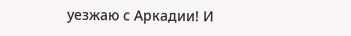уезжаю с Аркадии! И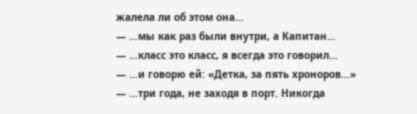жалела ли об этом она…
— …мы как раз были внутри, а Капитан…
— …класс это класс, я всегда это говорил…
— …и говорю ей: «Детка, за пять хроноров…»
— …три года, не заходя в порт. Никогда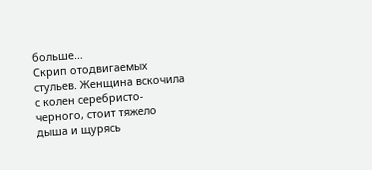больше…
Скрип отодвигаемых стульев. Женщина вскочила с колен серебристо-черного, стоит тяжело дыша и щурясь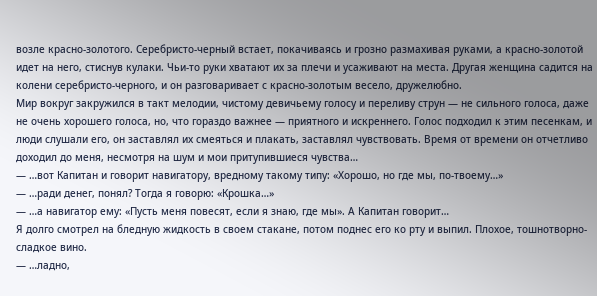возле красно-золотого. Серебристо-черный встает, покачиваясь и грозно размахивая руками, а красно-золотой идет на него, стиснув кулаки. Чьи-то руки хватают их за плечи и усаживают на места. Другая женщина садится на колени серебристо-черного, и он разговаривает с красно-золотым весело, дружелюбно.
Мир вокруг закружился в такт мелодии, чистому девичьему голосу и переливу струн — не сильного голоса, даже не очень хорошего голоса, но, что гораздо важнее — приятного и искреннего. Голос подходил к этим песенкам, и люди слушали его, он заставлял их смеяться и плакать, заставлял чувствовать. Время от времени он отчетливо доходил до меня, несмотря на шум и мои притупившиеся чувства…
— …вот Капитан и говорит навигатору, вредному такому типу: «Хорошо, но где мы, по-твоему…»
— …ради денег, понял? Тогда я говорю: «Крошка…»
— …а навигатор ему: «Пусть меня повесят, если я знаю, где мы». А Капитан говорит…
Я долго смотрел на бледную жидкость в своем стакане, потом поднес его ко рту и выпил. Плохое, тошнотворно-сладкое вино.
— …ладно,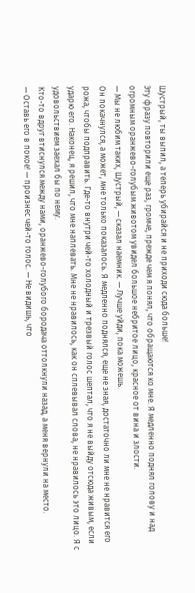Шустрый, ты выпил, а теперь убирайся и не приходи сюда больше!
Эту фразу повторили еще раз, громче, прежде чем я понял, что обращаются ко мне. Я медленно поднял голову и над огромным оранжево-голубым животом увидел большое небритое лицо, красное от вина и злости.
— Мы не любим таких, Шустрый, — сказал наемник. — Лучше уйди, пока можешь.
Он покачнулся, а может, мне только показалось. Я медленно поднялся, еще не зная, достаточно ли мне не нравится его рожа, чтобы подправить. Где-то внутри чей-то холодный и трезвый голос шептал, что я не выйду отсюда живым, если ударю его. Наконец, я решил, что мне наплевать. Мне не нравилось, как он сплевывал слова, не нравилось это лицо. Я с удовольствием заехал бы по нему.
Кто-то вдруг втиснулся между нами, оранжево-голубого бородача оттолкнули назад, а меня вернули на место.
— Оставь его в покое! — произнес чей-то голос. — Не видишь, что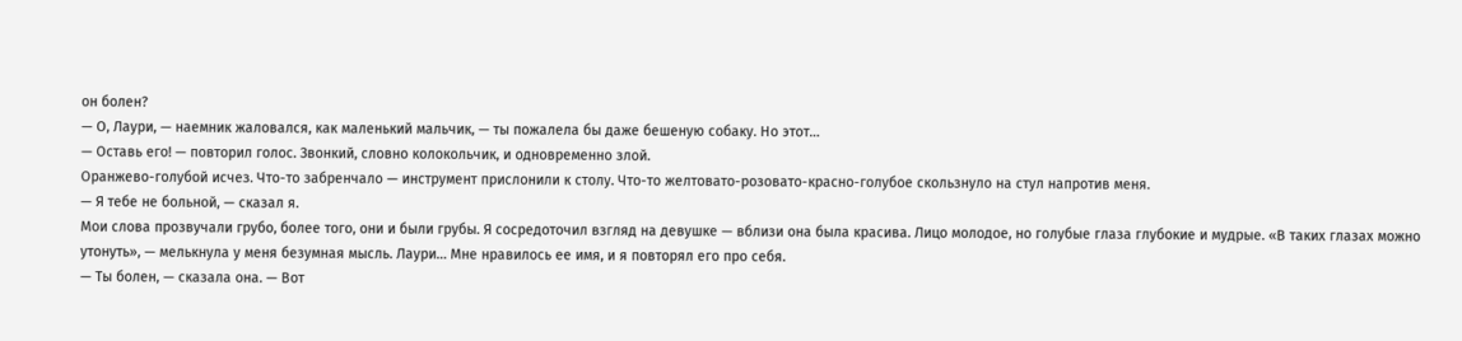он болен?
— О, Лаури, — наемник жаловался, как маленький мальчик, — ты пожалела бы даже бешеную собаку. Но этот…
— Оставь его! — повторил голос. Звонкий, словно колокольчик, и одновременно злой.
Оранжево-голубой исчез. Что-то забренчало — инструмент прислонили к столу. Что-то желтовато-розовато-красно-голубое скользнуло на стул напротив меня.
— Я тебе не больной, — сказал я.
Мои слова прозвучали грубо, более того, они и были грубы. Я сосредоточил взгляд на девушке — вблизи она была красива. Лицо молодое, но голубые глаза глубокие и мудрые. «В таких глазах можно утонуть», — мелькнула у меня безумная мысль. Лаури… Мне нравилось ее имя, и я повторял его про себя.
— Ты болен, — сказала она. — Вот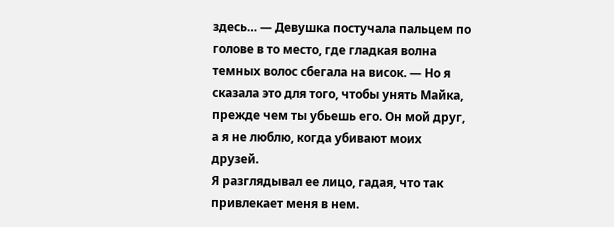здесь… — Девушка постучала пальцем по голове в то место, где гладкая волна темных волос сбегала на висок. — Но я сказала это для того, чтобы унять Майка, прежде чем ты убьешь его. Он мой друг, а я не люблю, когда убивают моих друзей.
Я разглядывал ее лицо, гадая, что так привлекает меня в нем.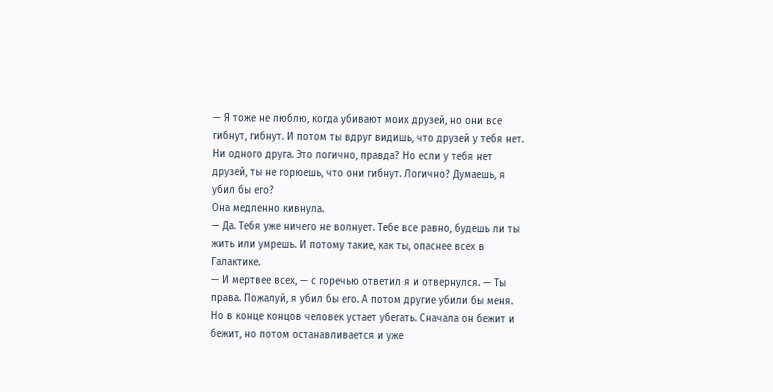— Я тоже не люблю, когда убивают моих друзей, но они все гибнут, гибнут. И потом ты вдруг видишь, что друзей у тебя нет. Ни одного друга. Это логично, правда? Но если у тебя нет друзей, ты не горюешь, что они гибнут. Логично? Думаешь, я убил бы его?
Она медленно кивнула.
— Да. Тебя уже ничего не волнует. Тебе все равно, будешь ли ты жить или умрешь. И потому такие, как ты, опаснее всех в Галактике.
— И мертвее всех, — с горечью ответил я и отвернулся. — Ты права. Пожалуй, я убил бы его. А потом другие убили бы меня. Но в конце концов человек устает убегать. Сначала он бежит и бежит, но потом останавливается и уже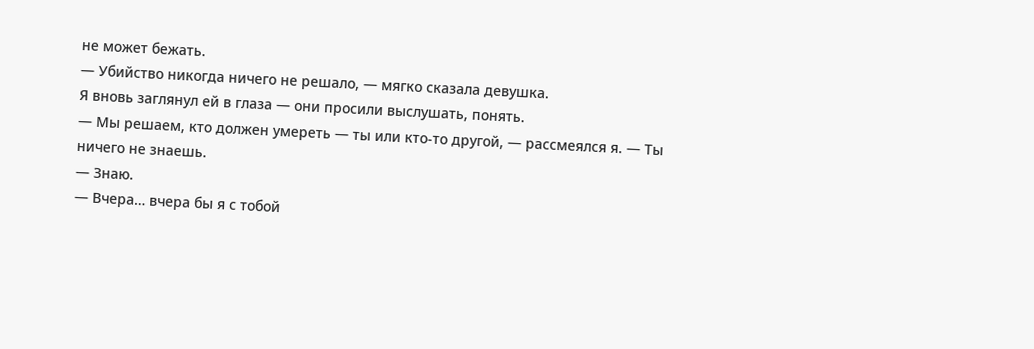не может бежать.
— Убийство никогда ничего не решало, — мягко сказала девушка.
Я вновь заглянул ей в глаза — они просили выслушать, понять.
— Мы решаем, кто должен умереть — ты или кто-то другой, — рассмеялся я. — Ты ничего не знаешь.
— Знаю.
— Вчера… вчера бы я с тобой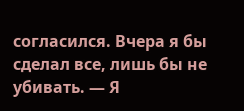согласился. Вчера я бы сделал все, лишь бы не убивать. — Я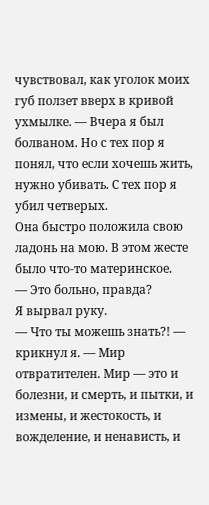чувствовал, как уголок моих губ ползет вверх в кривой ухмылке. — Вчера я был болваном. Но с тех пор я понял, что если хочешь жить, нужно убивать. С тех пор я убил четверых.
Она быстро положила свою ладонь на мою. В этом жесте было что-то материнское.
— Это больно, правда?
Я вырвал руку.
— Что ты можешь знать?! — крикнул я. — Мир отвратителен. Мир — это и болезни, и смерть, и пытки, и измены, и жестокость, и вожделение, и ненависть, и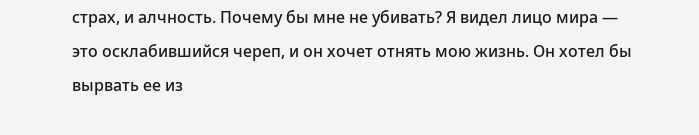страх, и алчность. Почему бы мне не убивать? Я видел лицо мира — это осклабившийся череп, и он хочет отнять мою жизнь. Он хотел бы вырвать ее из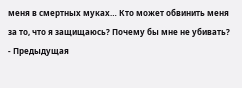меня в смертных муках… Кто может обвинить меня за то, что я защищаюсь? Почему бы мне не убивать?
- Предыдущая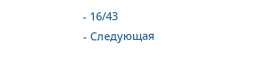- 16/43
- Следующая